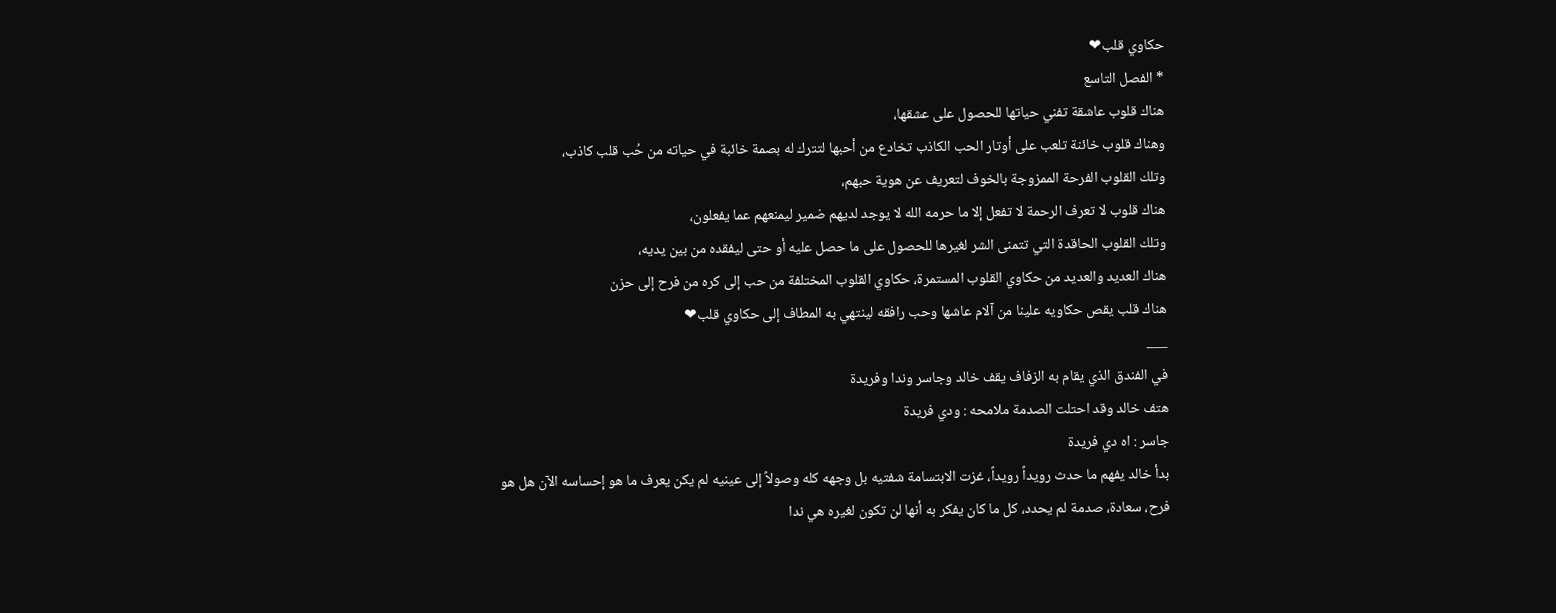حكاوي قلب❤
* الفصل التاسع
هناك قلوب عاشقة تفني حياتها للحصول على عشقها،
وهناك قلوب خائنة تلعب على أوتار الحب الكاذب تخادع من أحبها لتترك له بصمة خائبة في حياته من حُب قلب كاذب،
وتلك القلوب الفرحة الممزوجة بالخوف لتعريف عن هوية حبهم،
هناك قلوب لا تعرف الرحمة لا تفعل إلا ما حرمه الله لا يوجد لديهم ضمير ليمنعهم عما يفعلون،
وتلك القلوب الحاقدة التي تتمنى الشر لغيرها للحصول على ما حصل عليه أو حتى ليفقده من بين يديه،
هناك العديد والعديد من حكاوي القلوب المستمرة، حكاوي القلوب المختلفة من حب إلى كره من فرح إلى حزن
هناك قلب يقص حكاويه علينا من آلام عاشها وحب رافقه لينتهي به المطاف إلى حكاوي قلب❤
___
في الفندق الذي يقام به الزفاف يقف خالد وجاسر وندا وفريدة
هتف خالد وقد احتلت الصدمة ملامحه : ودي فريدة
جاسر : اه دي فريدة
بدأ خالد يفهم ما حدث رويداً رويداً، غزت الابتسامة شفتيه بل وجهه كله وصولاً إلى عينيه لم يكن يعرف ما هو إحساسه الآن هل هو فرح، سعادة، صدمة لم يحدد، كل ما كان يفكر به أنها لن تكون لغيره هي ندا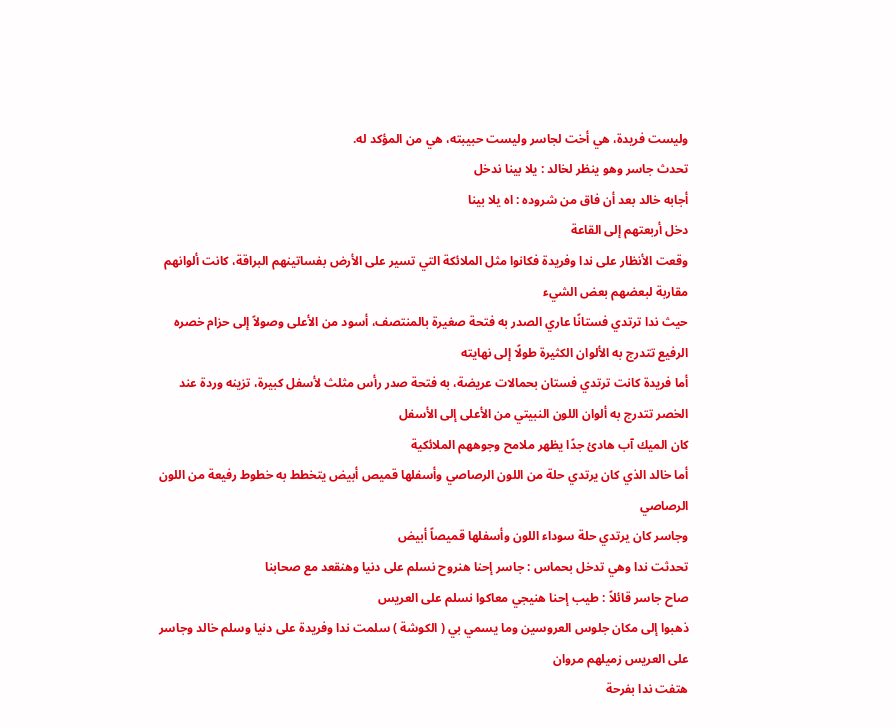وليست فريدة، هي أخت لجاسر وليست حبيبته، هي من المؤكد له.
تحدث جاسر وهو ينظر لخالد : يلا بينا ندخل
أجابه خالد بعد أن فاق من شروده : اه يلا بينا
دخل أربعتهم إلى القاعة
وقعت الأنظار على ندا وفريدة فكانوا مثل الملائكة التي تسير على الأرض بفساتينهم البراقة، كانت ألوانهم مقاربة لبعضهم بعض الشيء
حيث ندا ترتدي فستانًا عاري الصدر به فتحة صغيرة بالمنتصف، أسود من الأعلى وصولاً إلى حزام خصره الرفيع تتدرج به الألوان الكثيرة طولًا إلى نهايته
أما فريدة كانت ترتدي فستان بحمالات عريضة، به فتحة صدر رأس مثلث لأسفل كبيرة، تزينه وردة عند الخصر تتدرج به ألوان اللون النبيتي من الأعلى إلى الأسفل
كان الميك آب هادئ جدًا يظهر ملامح وجوههم الملائكية
أما خالد الذي كان يرتدي حلة من اللون الرصاصي وأسفلها قميص أبيض يتخطط به خطوط رفيعة من اللون الرصاصي
وجاسر كان يرتدي حلة سوداء اللون وأسفلها قميصاً أبيض
تحدثت ندا وهي تدخل بحماس : جاسر إحنا هنروح نسلم على دنيا وهنقعد مع صحابنا
صاح جاسر قائلاً : طيب إحنا هنيجي معاكوا نسلم على العريس
ذهبوا إلى مكان جلوس العروسين وما يسمي بي ( الكوشة ) سلمت ندا وفريدة على دنيا وسلم خالد وجاسر على العريس زميلهم مروان
هتفت ندا بفرحة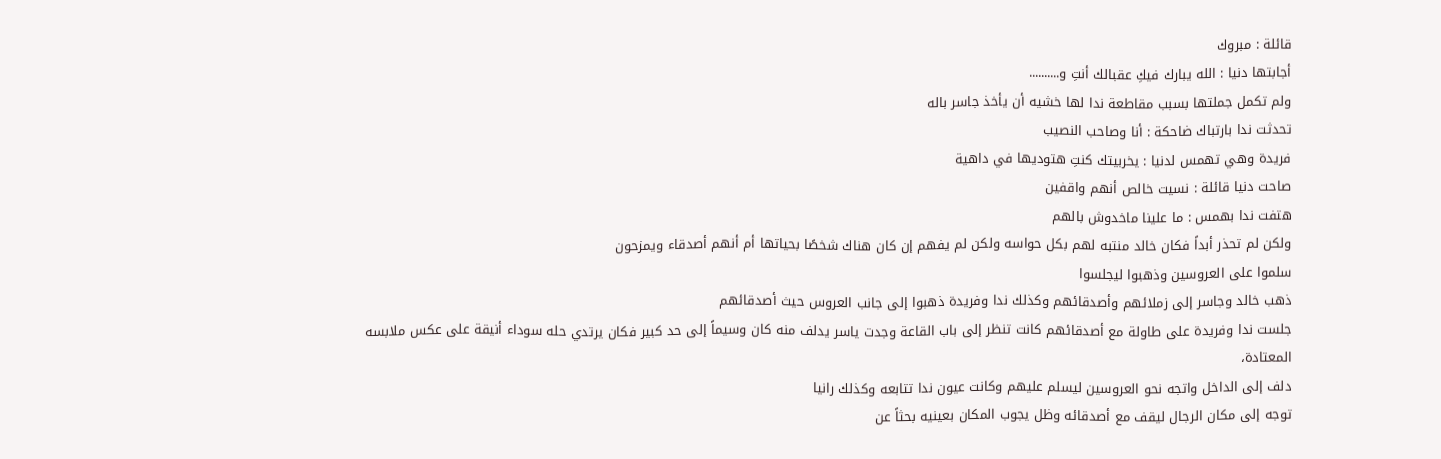قائلة : مبروك
أجابتها دنيا : الله يبارك فيكِ عقبالك أنتِ و..........
ولم تكمل جملتها بسبب مقاطعة ندا لها خشيه أن يأخذ جاسر باله
تحدثت ندا بارتباك ضاحكة : أنا وصاحب النصيب
فريدة وهي تهمس لدنيا : يخربيتك كنتِ هتوديها في داهية
صاحت دنيا قائلة : نسيت خالص أنهم واقفين
هتفت ندا بهمس : ما علينا ماخدوش بالهم
ولكن لم تحذر أبداً فكان خالد منتبه لهم بكل حواسه ولكن لم يفهم إن كان هناك شخصًا بحياتها أم أنهم أصدقاء ويمزحون
سلموا على العروسين وذهبوا ليجلسوا
ذهب خالد وجاسر إلى زملائهم وأصدقائهم وكذلك ندا وفريدة ذهبوا إلى جانب العروس حيث أصدقائهم
جلست ندا وفريدة على طاولة مع أصدقائهم كانت تنظر إلى باب القاعة وجدت ياسر يدلف منه كان وسيماً إلى حد كبير فكان يرتدي حله سوداء أنيقة على عكس ملابسه المعتادة،
دلف إلى الداخل واتجه نحو العروسين ليسلم عليهم وكانت عيون ندا تتابعه وكذلك رانيا
توجه إلى مكان الرجال ليقف مع أصدقائه وظل يجوب المكان بعينيه بحثاً عن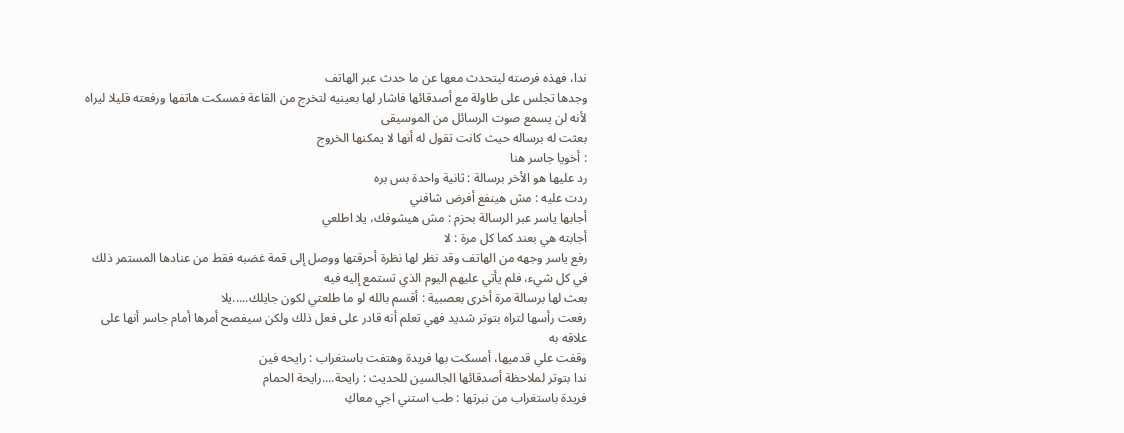ندا، فهذه فرصته ليتحدث معها عن ما حدث عبر الهاتف
وجدها تجلس على طاولة مع أصدقائها فاشار لها بعينيه لتخرج من القاعة فمسكت هاتفها ورفعته قليلا ليراه لأنه لن يسمع صوت الرسائل من الموسيقى
بعثت له برساله حيث كانت تقول له أنها لا يمكنها الخروج
: أخويا جاسر هنا
رد عليها هو الأخر برسالة : ثانية واحدة بس بره
ردت عليه : مش هينفع أفرض شافني
أجابها ياسر عبر الرسالة بحزم : مش هيشوفك، يلا اطلعي
أجابته هي بعند كما كل مرة : لا
رفع ياسر وجهه من الهاتف وقد نظر لها نظرة أحرقتها ووصل إلى قمة غضبه فقط من عنادها المستمر ذلك في كل شيء، فلم يأتي عليهم اليوم الذي تستمع إليه فيه
بعث لها برسالة مرة أخرى بعصبية : أقسم بالله لو ما طلعتي لكون جايلك.....يلا
رفعت رأسها لتراه بتوتر شديد فهي تعلم أنه قادر على فعل ذلك ولكن سيفصح أمرها أمام جاسر أنها على علاقه به
وقفت علي قدميها، أمسكت بها فريدة وهتفت باستغراب : رايحه فين
ندا بتوتر لملاحظة أصدقائها الجالسين للحديث : رايحة....رايحة الحمام
فريدة باستغراب من نبرتها : طب استني اجي معاكِ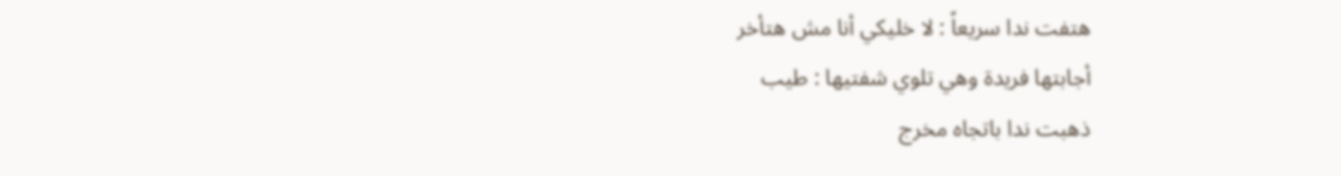هتفت ندا سريعاً : لا خليكي أنا مش هتأخر
أجابتها فريدة وهي تلوي شفتيها : طيب
ذهبت ندا باتجاه مخرج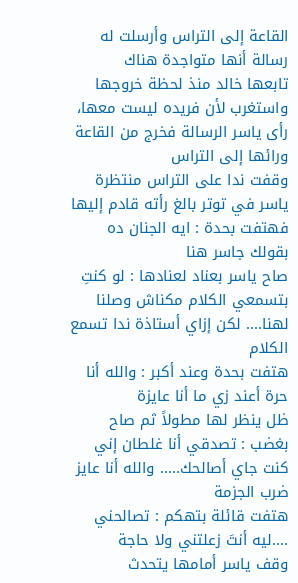القاعة إلى التراس وأرسلت له رسالة أنها متواجدة هناك
تابعها خالد منذ لحظة خروجها واستغرب لأن فريده ليست معها،
رأى ياسر الرسالة فخرج من القاعة ورائها إلى التراس
وقفت ندا على التراس منتظرة ياسر في توتر بالغ رأته قادم إليها فهتفت بحدة : ايه الجنان ده بقولك جاسر هنا
صاح ياسر بعناد لعنادها : لو كنتِ بتسمعي الكلام مكناش وصلنا لهنا.... لكن إزاي أستاذة ندا تسمع الكلام
هتفت بحدة وعند أكبر : والله أنا حرة أعند زي ما أنا عايزة
ظل ينظر لها مطولاً ثم صاح بغضب : تصدقي أنا غلطان إني كنت جاي أصالحك..... والله أنا عايز ضرب الجزمة
هتفت قائلة بتهكم : تصالحني ....ليه أنتَ زعلتني ولا حاجة
وقف ياسر أمامها يتحدث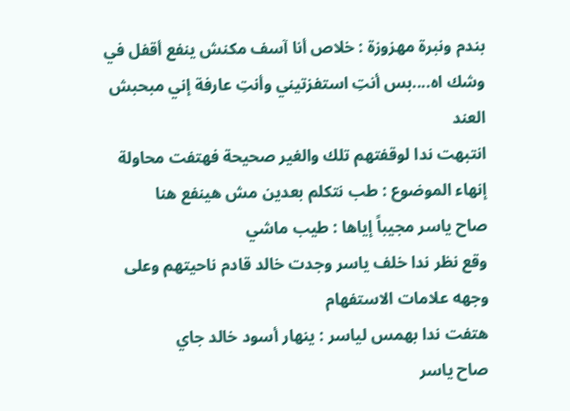بندم ونبرة مهزوزة : خلاص أنا آسف مكنش ينفع أقفل في وشك اه....بس أنتِ استفزتيني وأنتِ عارفة إني مبحبش العند
انتبهت ندا لوقفتهم تلك والغير صحيحة فهتفت محاولة إنهاء الموضوع : طب نتكلم بعدين مش هينفع هنا
صاح ياسر مجيباً إياها : طيب ماشي
وقع نظر ندا خلف ياسر وجدت خالد قادم ناحيتهم وعلى وجهه علامات الاستفهام
هتفت ندا بهمس لياسر : ينهار أسود خالد جاي
صاح ياسر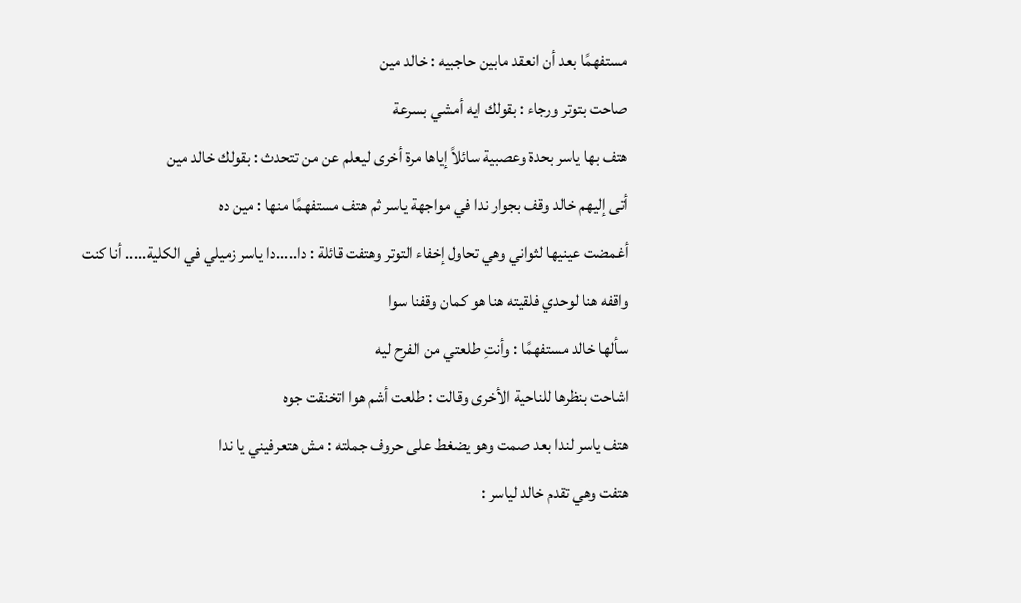مستفهمًا بعد أن انعقد مابين حاجبيه : خالد مين
صاحت بتوتر ورجاء : بقولك ايه أمشي بسرعة
هتف بها ياسر بحدة وعصبية سائلاً إياها مرة أخرى ليعلم عن من تتحدث : بقولك خالد مين
أتى إليهم خالد وقف بجوار ندا في مواجهة ياسر ثم هتف مستفهمًا منها : مين ده
أغمضت عينيها لثواني وهي تحاول إخفاء التوتر وهتفت قائلة : دا.....دا ياسر زميلي في الكلية..... أنا كنت واقفه هنا لوحدي فلقيته هنا هو كمان وقفنا سوا
سألها خالد مستفهمًا : وأنتِ طلعتي من الفرح ليه
اشاحت بنظرها للناحية الأخرى وقالت : طلعت أشم هوا اتخنقت جوه
هتف ياسر لندا بعد صمت وهو يضغط على حروف جملته : مش هتعرفيني يا ندا
هتفت وهي تقدم خالد لياسر :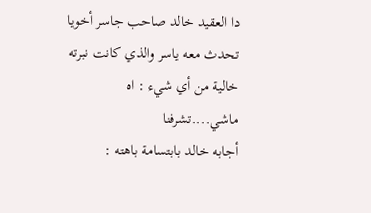دا العقيد خالد صاحب جاسر أخويا
تحدث معه ياسر والذي كانت نبرته خالية من أي شيء : اه ماشي....تشرفنا
أجابه خالد بابتسامة باهته :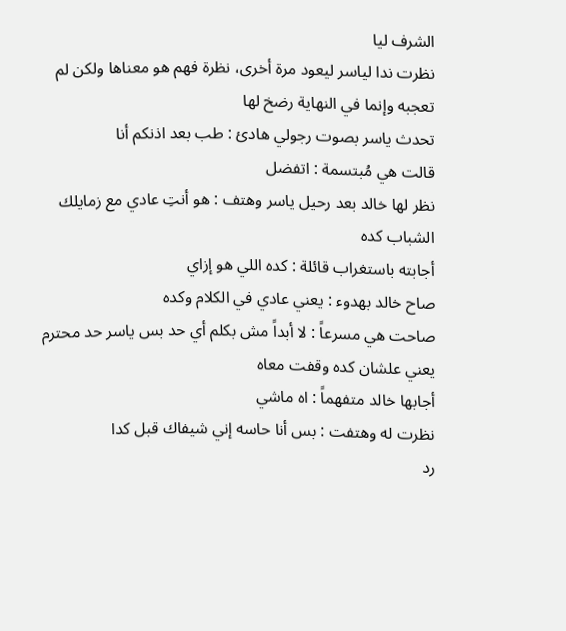الشرف ليا
نظرت ندا لياسر ليعود مرة أخرى، نظرة فهم هو معناها ولكن لم تعجبه وإنما في النهاية رضخ لها
تحدث ياسر بصوت رجولي هادئ : طب بعد اذنكم أنا
قالت هي مُبتسمة : اتفضل
نظر لها خالد بعد رحيل ياسر وهتف : هو أنتِ عادي مع زمايلك الشباب كده
أجابته باستغراب قائلة : كده اللي هو إزاي
صاح خالد بهدوء : يعني عادي في الكلام وكده
صاحت هي مسرعاً : لا أبداً مش بكلم أي حد بس ياسر حد محترم يعني علشان كده وقفت معاه
أجابها خالد متفهماً : اه ماشي
نظرت له وهتفت : بس أنا حاسه إني شيفاك قبل كدا
رد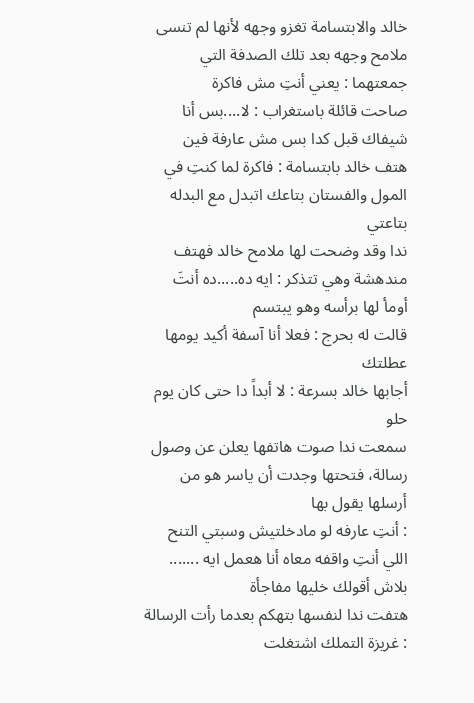خالد والابتسامة تغزو وجهه لأنها لم تنسى ملامح وجهه بعد تلك الصدفة التي جمعتهما : يعني أنتِ مش فاكرة
صاحت قائلة باستغراب : لا....بس أنا شيفاك قبل كدا بس مش عارفة فين
هتف خالد بابتسامة : فاكرة لما كنتِ في المول والفستان بتاعك اتبدل مع البدله بتاعتي
ندا وقد وضحت لها ملامح خالد فهتف مندهشة وهي تتذكر : ايه ده.....ده أنتَ
أومأ لها برأسه وهو يبتسم
قالت له بحرج : فعلا أنا آسفة أكيد يومها عطلتك
أجابها خالد بسرعة : لا أبداً دا حتى كان يوم حلو
سمعت ندا صوت هاتفها يعلن عن وصول رسالة، فتحتها وجدت أن ياسر هو من أرسلها يقول بها
: أنتِ عارفه لو مادخلتيش وسبتي التنح اللي أنتِ واقفه معاه أنا هعمل ايه ....... بلاش أقولك خليها مفاجأة
هتفت ندا لنفسها بتهكم بعدما رأت الرسالة : غريزة التملك اشتغلت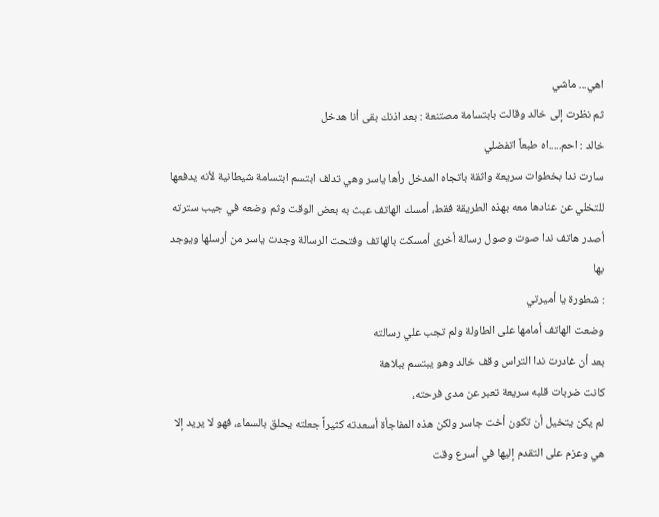اهي... ماشي
ثم نظرت إلى خالد وقالت بابتسامة مصتنعة : بعد اذنك بقى أنا هدخل
خالد : احم.....اه طبعاً اتفضلي
سارت ندا بخطوات سريعة واثقة باتجاه المدخل رأها ياسر وهي تدلف ابتسم ابتسامة شيطانية لأنه يدفعها للتخلي عن عنادها معه بهذه الطريقة فقط، أمسك الهاتف عبث به بعض الوقت وثم وضعه في جيب سترته
أصدر هاتف ندا صوت وصول رسالة أخرى أمسكت بالهاتف وفتحت الرسالة وجدت ياسر من أرسلها ويوجد بها
: شطورة يا أميرتي
وضعت الهاتف أمامها على الطاولة ولم تجب علي رسالته
بعد أن غادرت ندا التراس وقف خالد وهو يبتسم ببلاهة
كانت ضربات قلبه سريعة تعبر عن مدى فرحته،
لم يكن يتخيل أن تكون أخت جاسر ولكن هذه المفاجأة أسعدته كثيراً جعلته يحلق بالسماء، فهو لا يريد إلا هي وعزم على التقدم إليها في أسرع وقت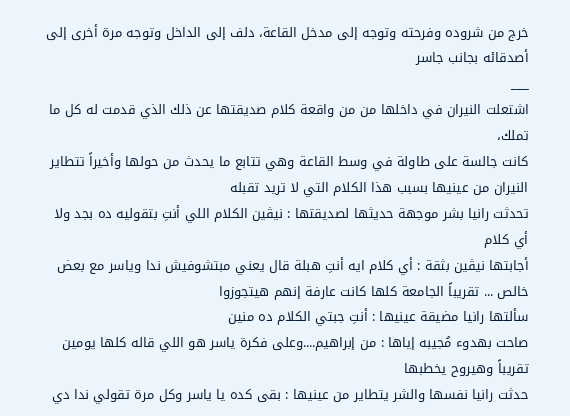خرج من شروده وفرحته وتوجه إلى مدخل القاعة، دلف إلى الداخل وتوجه مرة أخرى إلى أصدقائه بجانب جاسر
___
اشتعلت النيران في داخلها من من واقعة كلام صديقتها عن ذلك الذي قدمت له كل ما تملك،
كانت جالسة على طاولة في وسط القاعة وهي تتابع ما يحدث من حولها وأخيراً تتطاير النيران من عينيها بسبب هذا الكلام التي لا تريد تقبله
تحدثت رانيا بشر موجهة حديثها لصديقتها : نيڤين الكلام اللي أنتِ بتقوليه ده بجد ولا أي كلام
أجابتها نيڤين بثقة : أي كلام ايه أنتِ هبلة قال يعني مبتشوفيش ندا وياسر مع بعض خالص ... تقريباً الجامعة كلها كانت عارفة إنهم هيتجوزوا
سألتها رانيا مضيقة عينيها : أنتِ جبتي الكلام ده منين
صاحت بهدوء مُجيبه إياها : من إبراهيم....وعلى فكرة ياسر هو اللي قاله كلها يومين تقريباً وهيروح يخطبها
حدثت رانيا نفسها والشر يتطاير من عينيها : بقى كده يا ياسر وكل مرة تقولي ندا دي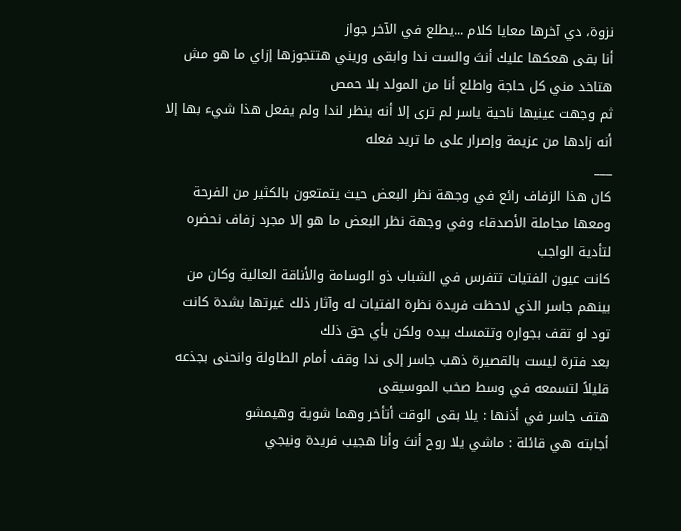نزوة، دي آخرها معايا كلام ...يطلع في الآخر جواز
أنا بقى هعكها عليك أنتَ والست ندا وابقى وريني هتتجوزها إزاي ما هو مش هتاخد مني كل حاجة واطلع أنا من المولد بلا حمص
ثم وجهت عينيها ناحية ياسر لم ترى إلا أنه ينظر لندا ولم يفعل هذا شيء بها إلا أنه زادها من عزيمة وإصرار على ما تريد فعله
___
كان هذا الزفاف رائع في وجهة نظر البعض حيث يتمتعون بالكثير من الفرحة ومعها مجاملة الأصدقاء وفي وجهة نظر البعض ما هو إلا مجرد زفاف نحضره لتأدية الواجب
كانت عيون الفتيات تتفرس في الشباب ذو الوسامة والأناقة العالية وكان من بينهم جاسر الذي لاحظت فريدة نظرة الفتيات له وآثار ذلك غيرتها بشدة كانت تود لو تقف بجواره وتتمسك بيده ولكن بأي حق ذلك
بعد فترة ليست بالقصيرة ذهب جاسر إلى ندا وقف أمام الطاولة وانحنى بجذعه قليلاً لتسمعه في وسط صخب الموسيقى
هتف جاسر في أذنها : يلا بقى الوقت أتأخر وهما شوية وهيمشو
أجابته هي قائلة : ماشي يلا روح أنتَ وأنا هجيب فريدة ونيجي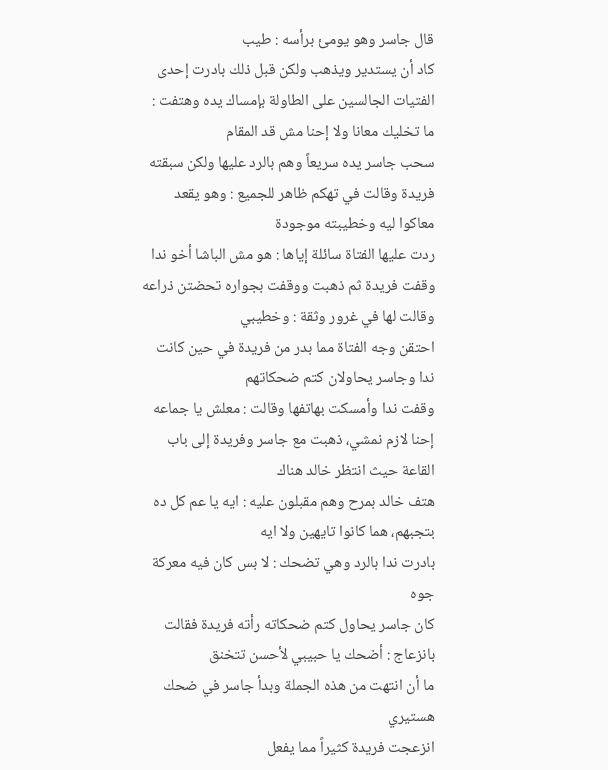قال جاسر وهو يومئ برأسه : طيب
كاد أن يستدير ويذهب ولكن قبل ذلك بادرت إحدى الفتيات الجالسين على الطاولة بإمساك يده وهتفت : ما تخليك معانا ولا إحنا مش قد المقام
سحب جاسر يده سريعاً وهم بالرد عليها ولكن سبقته فريدة وقالت في تهكم ظاهر للجميع : وهو يقعد معاكوا ليه وخطيبته موجودة
ردت عليها الفتاة سائلة إياها : هو مش الباشا أخو ندا
وقفت فريدة ثم ذهبت ووقفت بجواره تحضتن ذراعه وقالت لها في غرور وثقة : وخطيبي
احتقن وجه الفتاة مما بدر من فريدة في حين كانت ندا وجاسر يحاولان كتم ضحكاتهم
وقفت ندا وأمسكت بهاتفها وقالت : معلش يا جماعه إحنا لازم نمشي، ذهبت مع جاسر وفريدة إلى باب القاعة حيث انتظر خالد هناك
هتف خالد بمرح وهم مقبلون عليه : ايه يا عم كل ده بتجبهم، هما كانوا تايهين ولا ايه
بادرت ندا بالرد وهي تضحك : لا بس كان فيه معركة جوه
كان جاسر يحاول كتم ضحكاته رأته فريدة فقالت بانزعاج : أضحك يا حبيبي لأحسن تتخنق
ما أن انتهت من هذه الجملة وبدأ جاسر في ضحك هستيري
انزعجت فريدة كثيراً مما يفعل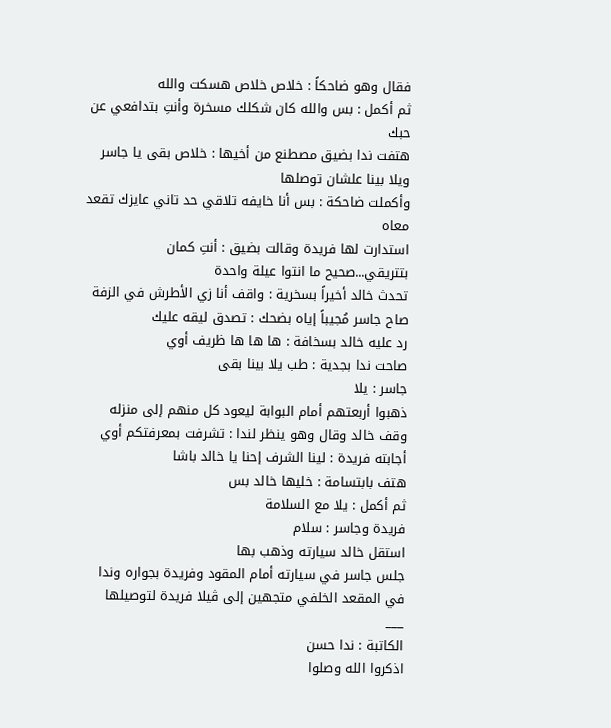فقال وهو ضاحكاً : خلاص خلاص هسكت والله
ثم أكمل : بس والله كان شكلك مسخرة وأنتِ بتدافعي عن حبك
هتفت ندا بضيق مصطنع من أخيها : خلاص بقى يا جاسر ويلا بينا علشان توصلها
وأكملت ضاحكة : بس أنا خايفه تلاقي حد تاني عايزك تقعد معاه
استدارت لها فريدة وقالت بضيق : أنتِ كمان بتتريقي...صحيح ما انتوا عيلة واحدة
تحدث خالد أخيراً بسخرية : واقف أنا زي الأطرش في الزفة
صاح جاسر مُجيباً إياه بضحك : تصدق ليقه عليك
رد عليه خالد بسخافة : ها ها ها ظريف أوي
صاحت ندا بجدية : طب يلا بينا بقى
جاسر : يلا
ذهبوا أربعتهم أمام البوابة ليعود كل منهم إلى منزله
وقف خالد وقال وهو ينظر لندا : تشرفت بمعرفتكم أوي
أجابته فريدة : لينا الشرف إحنا يا خالد باشا
هتف بابتسامة : خليها خالد بس
ثم أكمل : يلا مع السلامة
فريدة وجاسر : سلام
استقل خالد سيارته وذهب بها
جلس جاسر في سيارته أمام المقود وفريدة بجواره وندا في المقعد الخلفي متجهين إلى ڤيلا فريدة لتوصيلها
___
الكاتبة : ندا حسن
اذكروا الله وصلوا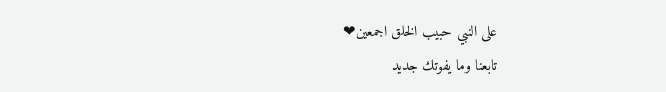على النبي حبيب الخلق اجمعين❤
تابعنا وما يفوتك جديد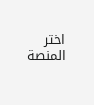اختر المنصة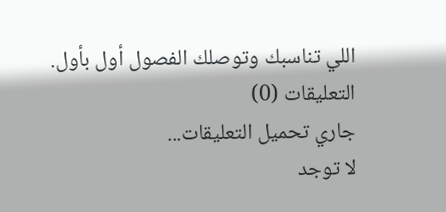اللي تناسبك وتوصلك الفصول أول بأول.
التعليقات (0)
جاري تحميل التعليقات...
لا توجد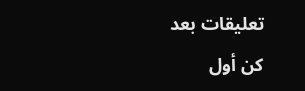تعليقات بعد
كن أول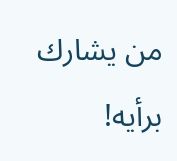من يشارك برأيه!